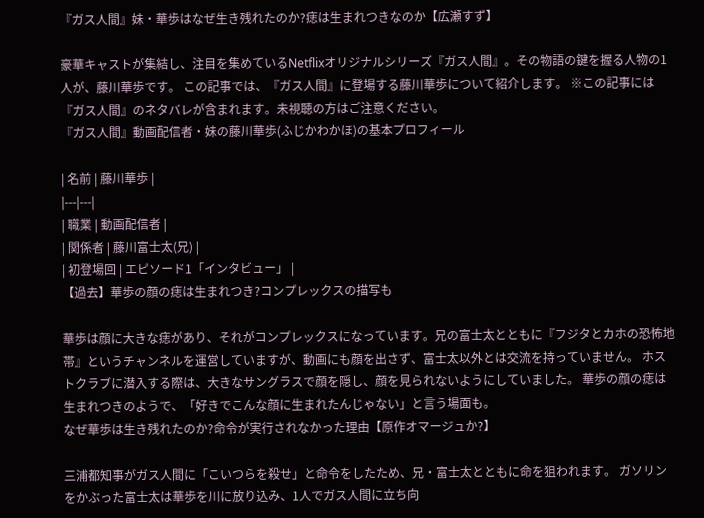『ガス人間』妹・華歩はなぜ生き残れたのか?痣は生まれつきなのか【広瀬すず】

豪華キャストが集結し、注目を集めているNetflixオリジナルシリーズ『ガス人間』。その物語の鍵を握る人物の1人が、藤川華歩です。 この記事では、『ガス人間』に登場する藤川華歩について紹介します。 ※この記事には『ガス人間』のネタバレが含まれます。未視聴の方はご注意ください。
『ガス人間』動画配信者・妹の藤川華歩(ふじかわかほ)の基本プロフィール

| 名前 | 藤川華歩 |
|---|---|
| 職業 | 動画配信者 |
| 関係者 | 藤川富士太(兄) |
| 初登場回 | エピソード1「インタビュー」 |
【過去】華歩の顔の痣は生まれつき?コンプレックスの描写も

華歩は顔に大きな痣があり、それがコンプレックスになっています。兄の富士太とともに『フジタとカホの恐怖地帯』というチャンネルを運営していますが、動画にも顔を出さず、富士太以外とは交流を持っていません。 ホストクラブに潜入する際は、大きなサングラスで顔を隠し、顔を見られないようにしていました。 華歩の顔の痣は生まれつきのようで、「好きでこんな顔に生まれたんじゃない」と言う場面も。
なぜ華歩は生き残れたのか?命令が実行されなかった理由【原作オマージュか?】

三浦都知事がガス人間に「こいつらを殺せ」と命令をしたため、兄・富士太とともに命を狙われます。 ガソリンをかぶった富士太は華歩を川に放り込み、1人でガス人間に立ち向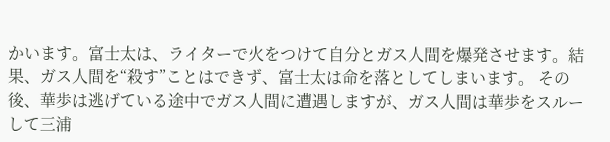かいます。富士太は、ライターで火をつけて自分とガス人間を爆発させます。結果、ガス人間を“殺す”ことはできず、富士太は命を落としてしまいます。 その後、華歩は逃げている途中でガス人間に遭遇しますが、ガス人間は華歩をスルーして三浦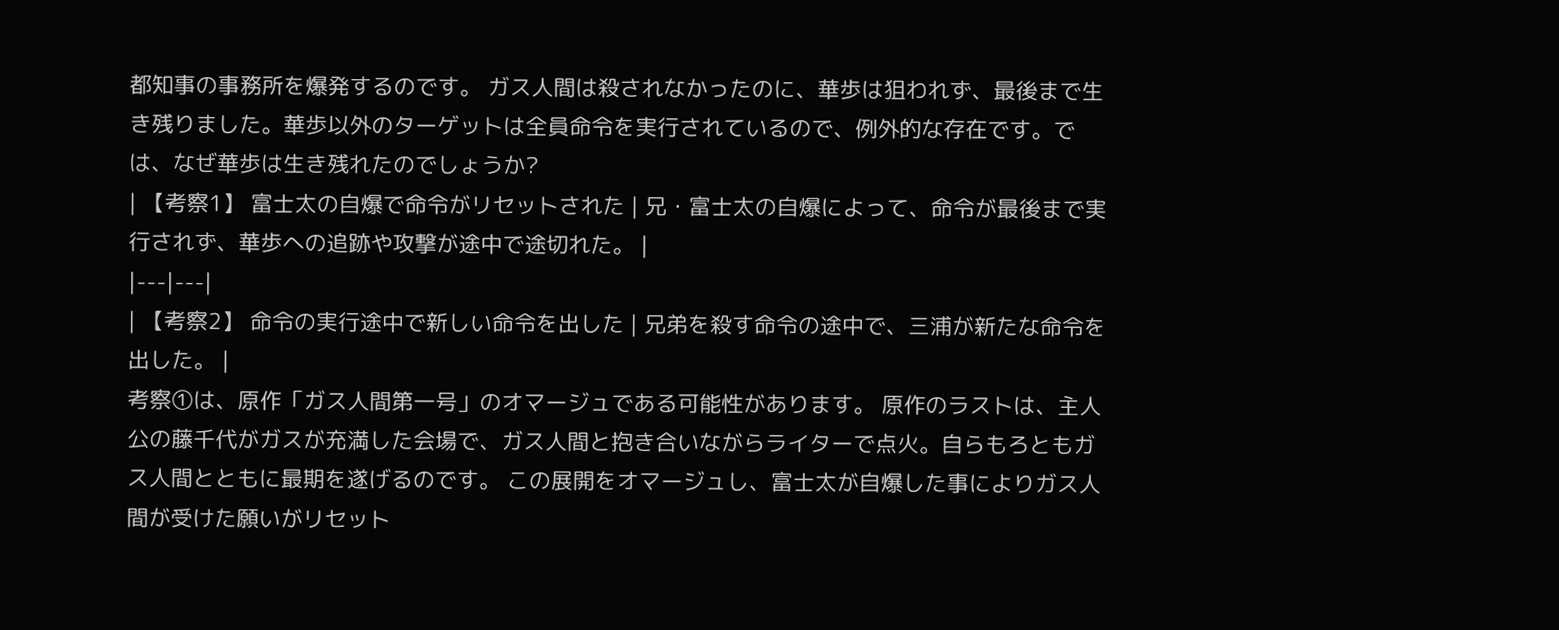都知事の事務所を爆発するのです。 ガス人間は殺されなかったのに、華歩は狙われず、最後まで生き残りました。華歩以外のターゲットは全員命令を実行されているので、例外的な存在です。では、なぜ華歩は生き残れたのでしょうか?
| 【考察1】 富士太の自爆で命令がリセットされた | 兄・富士太の自爆によって、命令が最後まで実行されず、華歩への追跡や攻撃が途中で途切れた。 |
|---|---|
| 【考察2】 命令の実行途中で新しい命令を出した | 兄弟を殺す命令の途中で、三浦が新たな命令を出した。 |
考察①は、原作「ガス人間第一号」のオマージュである可能性があります。 原作のラストは、主人公の藤千代がガスが充満した会場で、ガス人間と抱き合いながらライターで点火。自らもろともガス人間とともに最期を遂げるのです。 この展開をオマージュし、富士太が自爆した事によりガス人間が受けた願いがリセット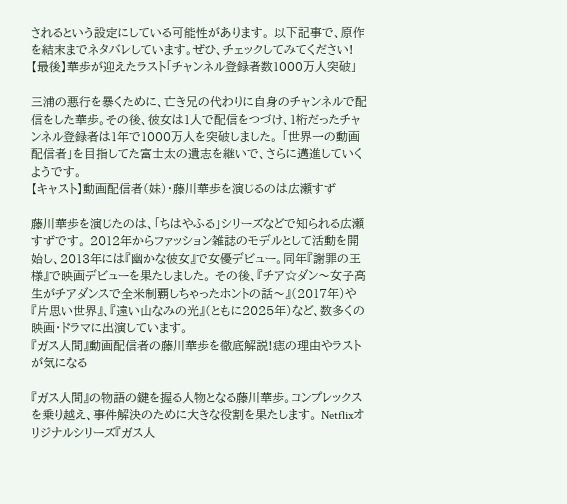されるという設定にしている可能性があります。 以下記事で、原作を結末までネタバレしています。ぜひ、チェックしてみてください!
【最後】華歩が迎えたラスト「チャンネル登録者数1000万人突破」

三浦の悪行を暴くために、亡き兄の代わりに自身のチャンネルで配信をした華歩。その後、彼女は1人で配信をつづけ、1桁だったチャンネル登録者は1年で1000万人を突破しました。 「世界一の動画配信者」を目指してた富士太の遺志を継いで、さらに邁進していくようです。
【キャスト】動画配信者(妹)・藤川華歩を演じるのは広瀬すず

藤川華歩を演じたのは、「ちはやふる」シリーズなどで知られる広瀬すずです。 2012年からファッション雑誌のモデルとして活動を開始し、2013年には『幽かな彼女』で女優デビュー。同年『謝罪の王様』で映画デビューを果たしました。 その後、『チア☆ダン〜女子高生がチアダンスで全米制覇しちゃったホントの話〜』(2017年)や『片思い世界』、『遠い山なみの光』(ともに2025年)など、数多くの映画・ドラマに出演しています。
『ガス人間』動画配信者の藤川華歩を徹底解説!痣の理由やラストが気になる

『ガス人間』の物語の鍵を握る人物となる藤川華歩。コンプレックスを乗り越え、事件解決のために大きな役割を果たします。 Netflixオリジナルシリーズ『ガス人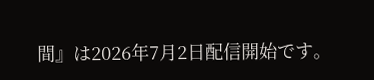間』は2026年7月2日配信開始です。